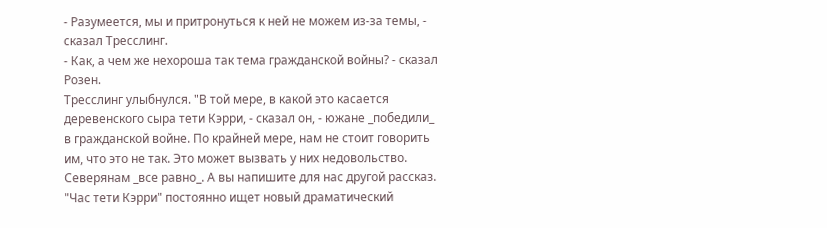- Разумеется, мы и притронуться к ней не можем из-за темы, - сказал Тресслинг.
- Как, а чем же нехороша так тема гражданской войны? - сказал Розен.
Тресслинг улыбнулся. "В той мере, в какой это касается деревенского сыра тети Кэрри, - сказал он, - южане _победили_ в гражданской войне. По крайней мере, нам не стоит говорить им, что это не так. Это может вызвать у них недовольство. Северянам _все равно_. А вы напишите для нас другой рассказ. "Час тети Кэрри" постоянно ищет новый драматический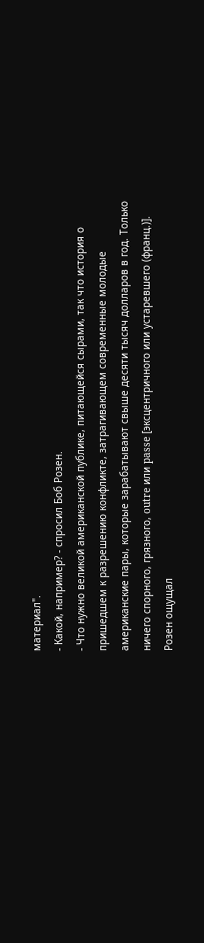материал".
- Какой, например? - спросил Боб Розен.
- Что нужно великой американской публике, питающейся сырами, так что история о пришедшем к разрешению конфликте, затрагивающем современные молодые американские пары, которые зарабатывают свыше десяти тысяч долларов в год. Только ничего спорного, грязного, outre или passe [эксцентричного или устаревшего (франц.)].
Розен ощущал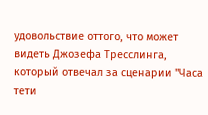удовольствие оттого, что может видеть Джозефа Тресслинга, который отвечал за сценарии "Часа тети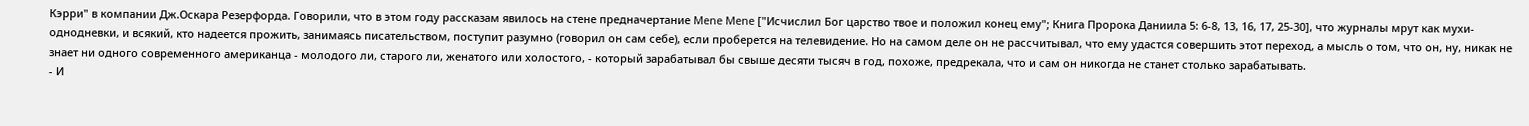Кэрри" в компании Дж.Оскара Резерфорда. Говорили, что в этом году рассказам явилось на стене предначертание Mene Mene ["Исчислил Бог царство твое и положил конец ему"; Книга Пророка Даниила 5: 6-8, 13, 16, 17, 25-30], что журналы мрут как мухи-однодневки, и всякий, кто надеется прожить, занимаясь писательством, поступит разумно (говорил он сам себе), если проберется на телевидение. Но на самом деле он не рассчитывал, что ему удастся совершить этот переход, а мысль о том, что он, ну, никак не знает ни одного современного американца - молодого ли, старого ли, женатого или холостого, - который зарабатывал бы свыше десяти тысяч в год, похоже, предрекала, что и сам он никогда не станет столько зарабатывать.
- И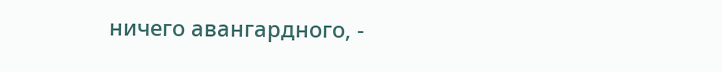ничего авангардного, -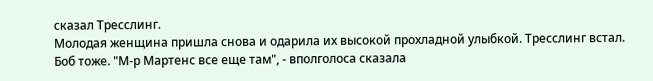сказал Тресслинг.
Молодая женщина пришла снова и одарила их высокой прохладной улыбкой. Тресслинг встал. Боб тоже. "М-р Мартенс все еще там", - вполголоса сказала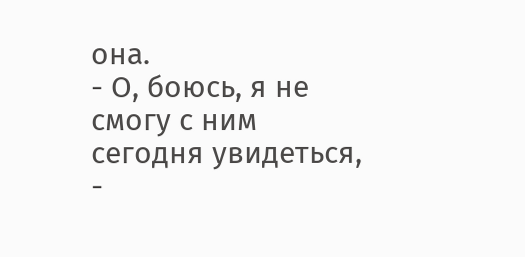она.
- О, боюсь, я не смогу с ним сегодня увидеться, -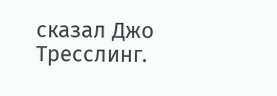сказал Джо Тресслинг.